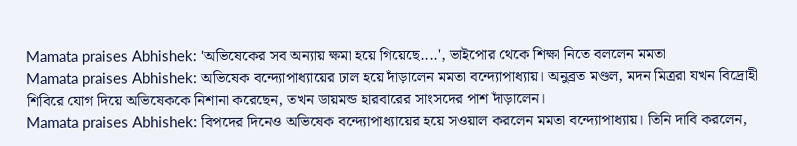Mamata praises Abhishek: 'অভিষেকের সব অন্যায় ক্ষমা হয়ে গিয়েছে....', ভাইপোর থেকে শিক্ষা নিতে বললেন মমতা
Mamata praises Abhishek: অভিষেক বন্দ্যোপাধ্যায়ের ঢাল হয়ে দাঁড়ালেন মমতা বন্দ্যোপাধ্যায়। অনুব্রত মণ্ডল, মদন মিত্ররা যখন বিদ্রোহী শিবিরে যোগ দিয়ে অভিষেককে নিশানা করেছেন, তখন ডায়মন্ড হারবারের সাংসদের পাশ দাঁড়ালেন।
Mamata praises Abhishek: বিপদের দিনেও অভিষেক বন্দ্যোপাধ্যায়ের হয়ে সওয়াল করলেন মমতা বন্দ্যোপাধ্যায়। তিনি দাবি করলেন,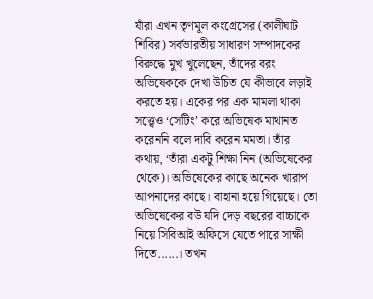যাঁরা এখন তৃণমূল কংগ্রেসের (কালীঘাট শিবির) সর্বভারতীয় সাধারণ সম্পাদকের বিরুদ্ধে মুখ খুলেছেন, তাঁদের বরং অভিষেককে দেখা উচিত যে কীভাবে লড়াই করতে হয়। একের পর এক মামলা থাকা সত্ত্বেও ‘সেটিং’ করে অভিষেক মাথানত করেননি বলে দাবি করেন মমতা। তাঁর কথায়, ‘তাঁরা একটু শিক্ষা নিন (অভিষেকের থেকে)। অভিষেকের কাছে অনেক খারাপ আপনাদের কাছে। বাহানা হয়ে গিয়েছে। তো অভিষেকের বউ যদি দেড় বছরের বাচ্চাকে নিয়ে সিবিআই অফিসে যেতে পারে সাক্ষী দিতে......। তখন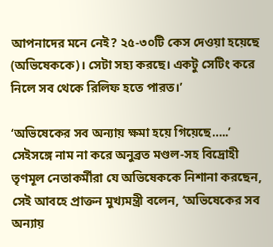আপনাদের মনে নেই? ২৫-৩০টি কেস দেওয়া হয়েছে (অভিষেককে)। সেটা সহ্য করছে। একটু সেটিং করে নিলে সব থেকে রিলিফ হতে পারত।’

‘অভিষেকের সব অন্যায় ক্ষমা হয়ে গিয়েছে…..’
সেইসঙ্গে নাম না করে অনুব্রত মণ্ডল-সহ বিদ্রোহী তৃণমূল নেতাকর্মীরা যে অভিষেককে নিশানা করছেন, সেই আবহে প্রাক্তন মুখ্যমন্ত্রী বলেন, ‘অভিষেকের সব অন্যায়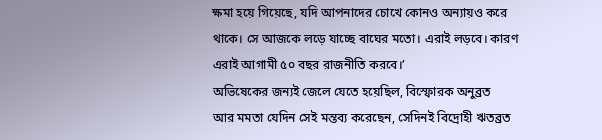ক্ষমা হয়ে গিয়েছে, যদি আপনাদের চোখে কোনও অন্যায়ও করে থাকে। সে আজকে লড়ে যাচ্ছে বাঘের মতো। এরাই লড়বে। কারণ এরাই আগামী ৫০ বছর রাজনীতি করবে।’
অভিষেকের জন্যই জেলে যেতে হয়েছিল, বিস্ফোরক অনুব্রত
আর মমতা যেদিন সেই মন্তব্য করেছেন, সেদিনই বিদ্রোহী ঋতব্রত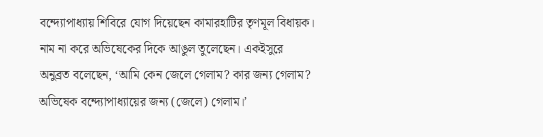বন্দ্যোপাধ্যায় শিবিরে যোগ দিয়েছেন কামারহাটির তৃণমূল বিধায়ক। নাম না করে অভিষেকের দিকে আঙুল তুলেছেন। একইসুরে অনুব্রত বলেছেন, ‘আমি কেন জেলে গেলাম? কার জন্য গেলাম? অভিষেক বন্দ্যোপাধ্যায়ের জন্য (জেলে) গেলাম।’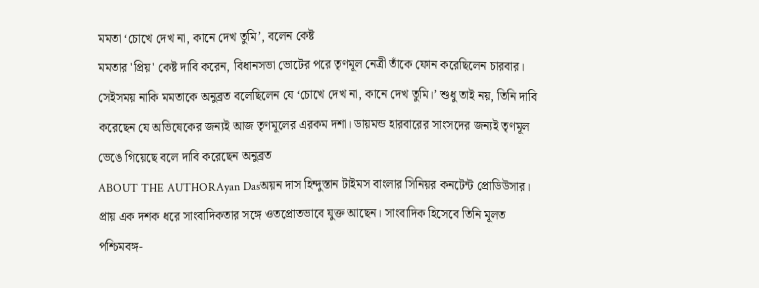মমতা ‘চোখে দেখ না, কানে দেখ তুমি’, বলেন কেষ্ট
মমতার 'প্রিয়' কেষ্ট দাবি করেন, বিধানসভা ভোটের পরে তৃণমূল নেত্রী তাঁকে ফোন করেছিলেন চারবার। সেইসময় নাকি মমতাকে অনুব্রত বলেছিলেন যে ‘চোখে দেখ না, কানে দেখ তুমি।’ শুধু তাই নয়, তিনি দাবি করেছেন যে অভিষেকের জন্যই আজ তৃণমূলের এরকম দশা। ডায়মন্ড হারবারের সাংসদের জন্যই তৃণমূল ভেঙে গিয়েছে বলে দাবি করেছেন অনুব্রত
ABOUT THE AUTHORAyan Dasঅয়ন দাস হিন্দুস্তান টাইমস বাংলার সিনিয়র কনটেন্ট প্রোডিউসার। প্রায় এক দশক ধরে সাংবাদিকতার সঙ্গে ওতপ্রোতভাবে যুক্ত আছেন। সাংবাদিক হিসেবে তিনি মূলত পশ্চিমবঙ্গ-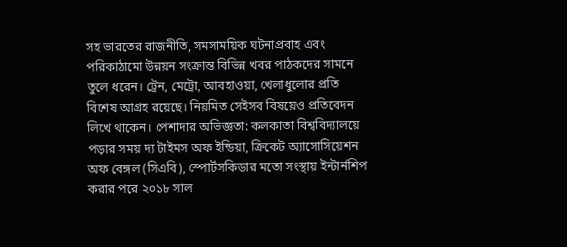সহ ভারতের রাজনীতি, সমসাময়িক ঘটনাপ্রবাহ এবং পরিকাঠামো উন্নয়ন সংক্রান্ত বিভিন্ন খবর পাঠকদের সামনে তুলে ধরেন। ট্রেন, মেট্রো, আবহাওয়া, খেলাধুলোর প্রতি বিশেষ আগ্রহ রয়েছে। নিয়মিত সেইসব বিষয়েও প্রতিবেদন লিখে থাকেন। পেশাদার অভিজ্ঞতা: কলকাতা বিশ্ববিদ্যালয়ে পড়ার সময় দ্য টাইমস অফ ইন্ডিয়া, ক্রিকেট অ্যাসোসিয়েশন অফ বেঙ্গল (সিএবি), স্পোর্টসকিডার মতো সংস্থায় ইন্টার্নশিপ করার পরে ২০১৮ সাল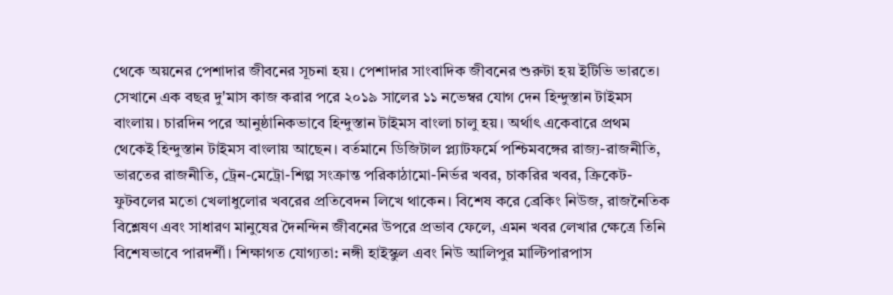থেকে অয়নের পেশাদার জীবনের সূচনা হয়। পেশাদার সাংবাদিক জীবনের শুরুটা হয় ইটিভি ভারতে। সেখানে এক বছর দু'মাস কাজ করার পরে ২০১৯ সালের ১১ নভেম্বর যোগ দেন হিন্দুস্তান টাইমস বাংলায়। চারদিন পরে আনুষ্ঠানিকভাবে হিন্দুস্তান টাইমস বাংলা চালু হয়। অর্থাৎ একেবারে প্রথম থেকেই হিন্দুস্তান টাইমস বাংলায় আছেন। বর্তমানে ডিজিটাল প্ল্যাটফর্মে পশ্চিমবঙ্গের রাজ্য-রাজনীতি, ভারতের রাজনীতি, ট্রেন-মেট্রো-শিল্প সংক্রান্ত পরিকাঠামো-নির্ভর খবর, চাকরির খবর, ক্রিকেট-ফুটবলের মতো খেলাধুলোর খবরের প্রতিবেদন লিখে থাকেন। বিশেষ করে ব্রেকিং নিউজ, রাজনৈতিক বিশ্লেষণ এবং সাধারণ মানুষের দৈনন্দিন জীবনের উপরে প্রভাব ফেলে, এমন খবর লেখার ক্ষেত্রে তিনি বিশেষভাবে পারদর্শী। শিক্ষাগত যোগ্যতা: নঙ্গী হাইস্কুল এবং নিউ আলিপুর মাল্টিপারপাস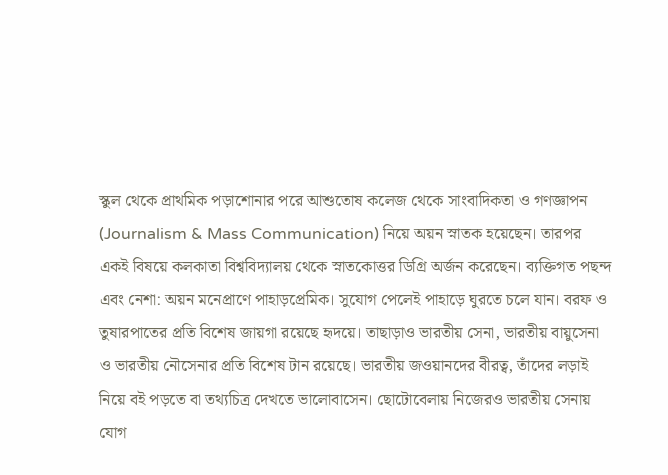স্কুল থেকে প্রাথমিক পড়াশোনার পরে আশুতোষ কলেজ থেকে সাংবাদিকতা ও গণজ্ঞাপন (Journalism & Mass Communication) নিয়ে অয়ন স্নাতক হয়েছেন। তারপর একই বিষয়ে কলকাতা বিশ্ববিদ্যালয় থেকে স্নাতকোত্তর ডিগ্রি অর্জন করেছেন। ব্যক্তিগত পছন্দ এবং নেশা: অয়ন মনেপ্রাণে পাহাড়প্রেমিক। সুযোগ পেলেই পাহাড়ে ঘুরতে চলে যান। বরফ ও তুষারপাতের প্রতি বিশেষ জায়গা রয়েছে হৃদয়ে। তাছাড়াও ভারতীয় সেনা, ভারতীয় বায়ুসেনা ও ভারতীয় নৌসেনার প্রতি বিশেষ টান রয়েছে। ভারতীয় জওয়ানদের বীরত্ব, তাঁদের লড়াই নিয়ে বই পড়তে বা তথ্যচিত্র দেখতে ভালোবাসেন। ছোটোবেলায় নিজেরও ভারতীয় সেনায় যোগ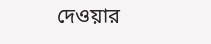দেওয়ার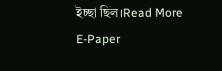ইচ্ছা ছিল।Read More
E-Paper